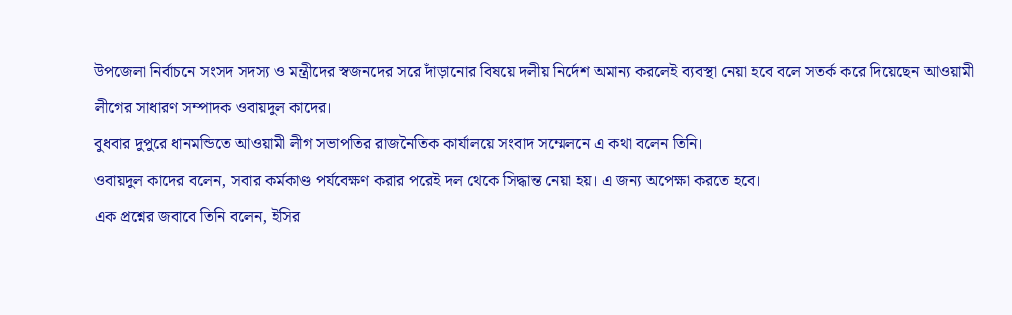উপজেলা নির্বাচনে সংসদ সদস্য ও মন্ত্রীদের স্বজনদের সরে দাঁড়ানোর বিষয়ে দলীয় নির্দেশ অমান্য করলেই ব্যবস্থা নেয়া হবে বলে সতর্ক করে দিয়েছেন আওয়ামী লীগের সাধারণ সম্পাদক ওবায়দুল কাদের।
বুধবার দুপুরে ধানমন্ডিতে আওয়ামী লীগ সভাপতির রাজনৈতিক কার্যালয়ে সংবাদ সম্মেলনে এ কথা বলেন তিনি।
ওবায়দুল কাদের বলেন, সবার কর্মকাণ্ড পর্যবেক্ষণ করার পরেই দল থেকে সিদ্ধান্ত নেয়া হয়। এ জন্য অপেক্ষা করতে হবে।
এক প্রশ্নের জবাবে তিনি বলেন, ইসির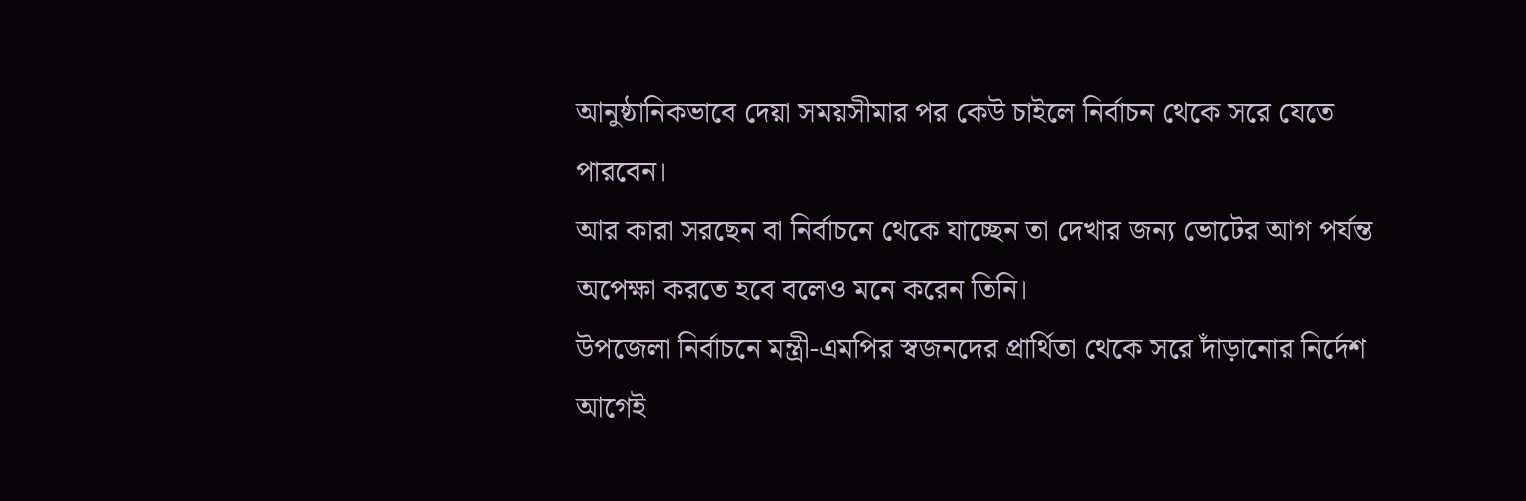আনুষ্ঠানিকভাবে দেয়া সময়সীমার পর কেউ চাইলে নির্বাচন থেকে সরে যেতে পারবেন।
আর কারা সরছেন বা নির্বাচনে থেকে যাচ্ছেন তা দেখার জন্য ভোটের আগ পর্যন্ত অপেক্ষা করতে হবে বলেও মনে করেন তিনি।
উপজেলা নির্বাচনে মন্ত্রী-এমপির স্বজনদের প্রার্থিতা থেকে সরে দাঁড়ানোর নির্দেশ আগেই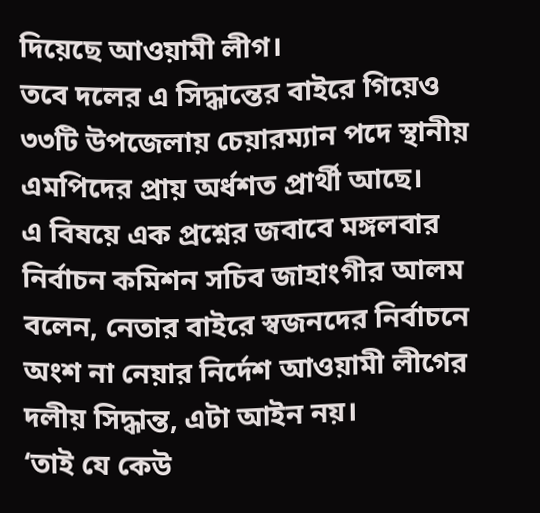দিয়েছে আওয়ামী লীগ।
তবে দলের এ সিদ্ধান্তের বাইরে গিয়েও ৩৩টি উপজেলায় চেয়ারম্যান পদে স্থানীয় এমপিদের প্রায় অর্ধশত প্রার্থী আছে।
এ বিষয়ে এক প্রশ্নের জবাবে মঙ্গলবার নির্বাচন কমিশন সচিব জাহাংগীর আলম বলেন, নেতার বাইরে স্বজনদের নির্বাচনে অংশ না নেয়ার নির্দেশ আওয়ামী লীগের দলীয় সিদ্ধান্ত, এটা আইন নয়।
‘তাই যে কেউ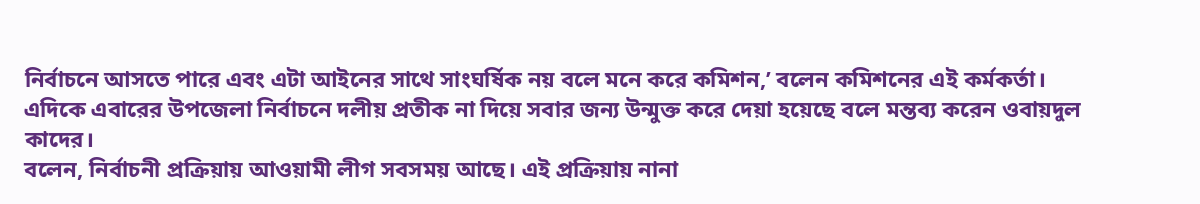নির্বাচনে আসতে পারে এবং এটা আইনের সাথে সাংঘর্ষিক নয় বলে মনে করে কমিশন,’ বলেন কমিশনের এই কর্মকর্তা।
এদিকে এবারের উপজেলা নির্বাচনে দলীয় প্রতীক না দিয়ে সবার জন্য উন্মুক্ত করে দেয়া হয়েছে বলে মন্তব্য করেন ওবায়দুল কাদের।
বলেন, নির্বাচনী প্রক্রিয়ায় আওয়ামী লীগ সবসময় আছে। এই প্রক্রিয়ায় নানা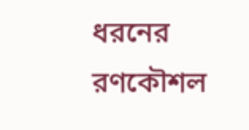ধরনের রণকৌশল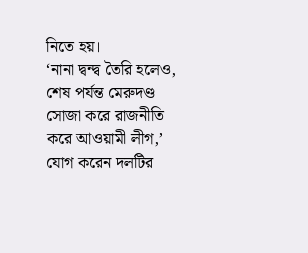নিতে হয়।
‘নানা দ্বন্দ্ব তৈরি হলেও, শেষ পর্যন্ত মেরুদণ্ড সোজা করে রাজনীতি করে আওয়ামী লীগ,’ যোগ করেন দলটির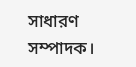সাধারণ সম্পাদক।